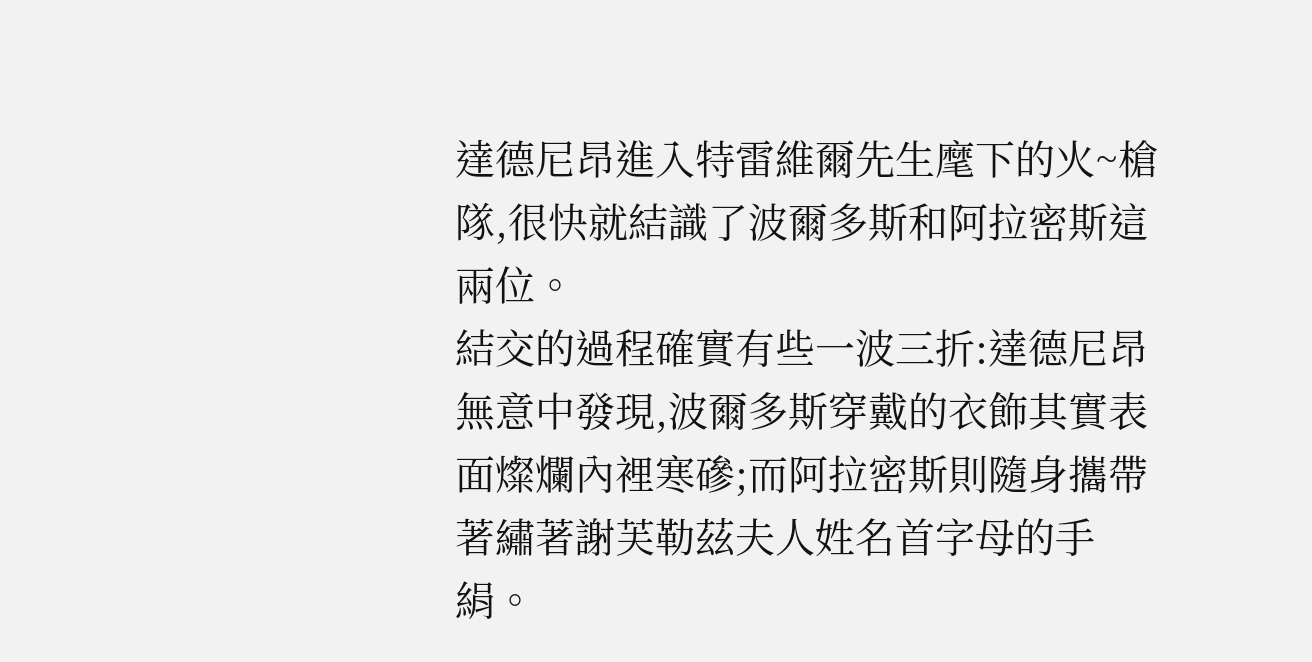達德尼昂進入特雷維爾先生麾下的火~槍隊,很快就結識了波爾多斯和阿拉密斯這兩位。
結交的過程確實有些一波三折:達德尼昂無意中發現,波爾多斯穿戴的衣飾其實表面燦爛內裡寒磣;而阿拉密斯則隨身攜帶著繡著謝芙勒茲夫人姓名首字母的手絹。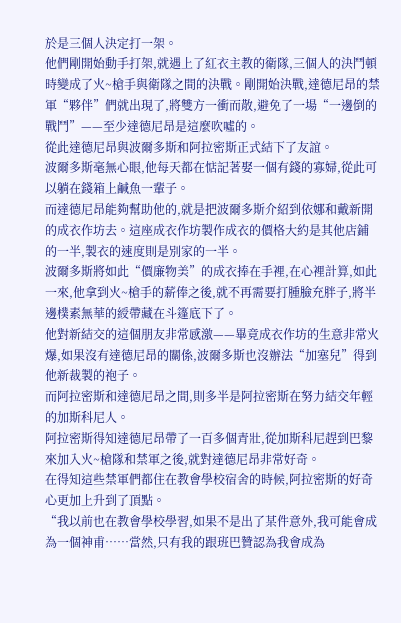於是三個人決定打一架。
他們剛開始動手打架,就遇上了紅衣主教的衛隊,三個人的決鬥頓時變成了火~槍手與衛隊之間的決戰。剛開始決戰,達德尼昂的禁軍“夥伴”們就出現了,將雙方一衝而散,避免了一場“一邊倒的戰鬥”——至少達德尼昂是這麼吹噓的。
從此達德尼昂與波爾多斯和阿拉密斯正式結下了友誼。
波爾多斯毫無心眼,他每天都在惦記著娶一個有錢的寡婦,從此可以躺在錢箱上鹹魚一輩子。
而達德尼昂能夠幫助他的,就是把波爾多斯介紹到依娜和戴新開的成衣作坊去。這座成衣作坊製作成衣的價格大約是其他店鋪的一半,製衣的速度則是別家的一半。
波爾多斯將如此“價廉物美”的成衣捧在手裡,在心裡計算,如此一來,他拿到火~槍手的薪俸之後,就不再需要打腫臉充胖子,將半邊樸素無華的綬帶藏在斗篷底下了。
他對新結交的這個朋友非常感激——畢竟成衣作坊的生意非常火爆,如果沒有達德尼昂的關係,波爾多斯也沒辦法“加塞兒”得到他新裁製的袍子。
而阿拉密斯和達德尼昂之間,則多半是阿拉密斯在努力結交年輕的加斯科尼人。
阿拉密斯得知達德尼昂帶了一百多個青壯,從加斯科尼趕到巴黎來加入火~槍隊和禁軍之後,就對達德尼昂非常好奇。
在得知這些禁軍們都住在教會學校宿舍的時候,阿拉密斯的好奇心更加上升到了頂點。
“我以前也在教會學校學習,如果不是出了某件意外,我可能會成為一個神甫……當然,只有我的跟班巴贊認為我會成為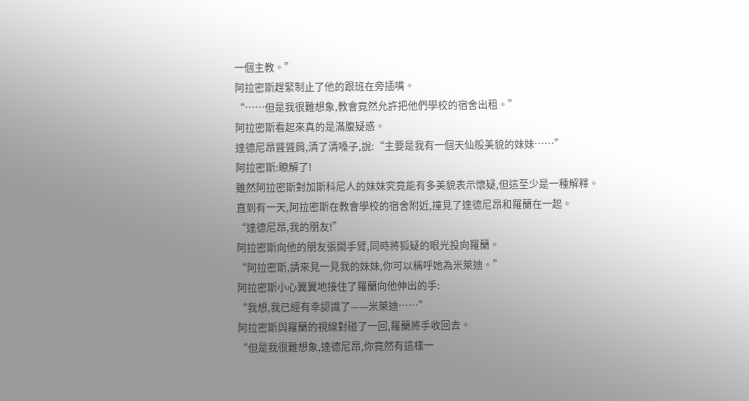一個主教。”
阿拉密斯趕緊制止了他的跟班在旁插嘴。
“……但是我很難想象,教會竟然允許把他們學校的宿舍出租。”
阿拉密斯看起來真的是滿腹疑惑。
達德尼昂聳聳肩,清了清嗓子,說:“主要是我有一個天仙般美貌的妹妹……”
阿拉密斯:瞭解了!
雖然阿拉密斯對加斯科尼人的妹妹究竟能有多美貌表示懷疑,但這至少是一種解釋。
直到有一天,阿拉密斯在教會學校的宿舍附近,撞見了達德尼昂和羅蘭在一起。
“達德尼昂,我的朋友!”
阿拉密斯向他的朋友張開手臂,同時將狐疑的眼光投向羅蘭。
“阿拉密斯,請來見一見我的妹妹,你可以稱呼她為米萊迪。”
阿拉密斯小心翼翼地接住了羅蘭向他伸出的手:
“我想,我已經有幸認識了——米萊迪……”
阿拉密斯與羅蘭的視線對碰了一回,羅蘭將手收回去。
“但是我很難想象,達德尼昂,你竟然有這樣一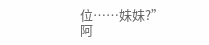位……妹妹?”
阿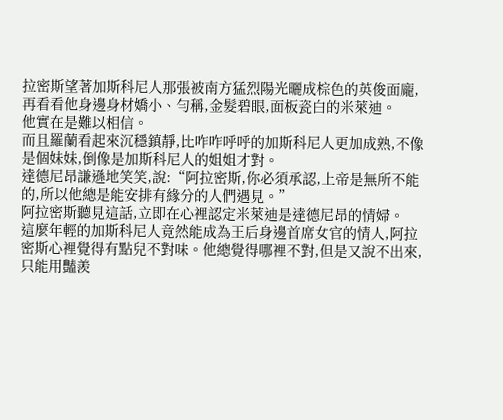拉密斯望著加斯科尼人那張被南方猛烈陽光曬成棕色的英俊面龐,再看看他身邊身材嬌小、勻稱,金髮碧眼,面板瓷白的米萊迪。
他實在是難以相信。
而且羅蘭看起來沉穩鎮靜,比咋咋呼呼的加斯科尼人更加成熟,不像是個妹妹,倒像是加斯科尼人的姐姐才對。
達德尼昂謙遜地笑笑,說:“阿拉密斯,你必須承認,上帝是無所不能的,所以他總是能安排有緣分的人們遇見。”
阿拉密斯聽見這話,立即在心裡認定米萊迪是達德尼昂的情婦。
這麼年輕的加斯科尼人竟然能成為王后身邊首席女官的情人,阿拉密斯心裡覺得有點兒不對味。他總覺得哪裡不對,但是又說不出來,只能用豔羨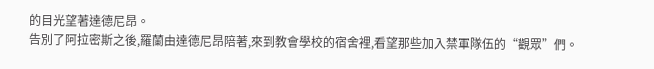的目光望著達德尼昂。
告別了阿拉密斯之後,羅蘭由達德尼昂陪著,來到教會學校的宿舍裡,看望那些加入禁軍隊伍的“觀眾”們。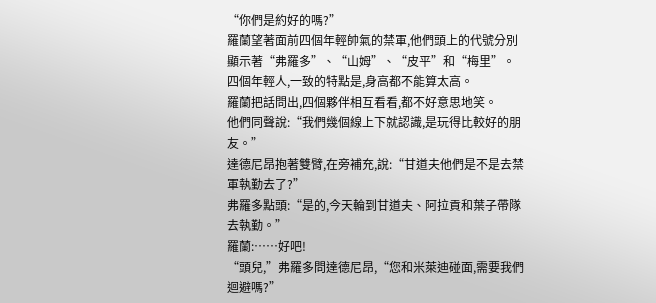“你們是約好的嗎?”
羅蘭望著面前四個年輕帥氣的禁軍,他們頭上的代號分別顯示著“弗羅多”、“山姆”、“皮平”和“梅里”。四個年輕人,一致的特點是,身高都不能算太高。
羅蘭把話問出,四個夥伴相互看看,都不好意思地笑。
他們同聲說:“我們幾個線上下就認識,是玩得比較好的朋友。”
達德尼昂抱著雙臂,在旁補充,說:“甘道夫他們是不是去禁軍執勤去了?”
弗羅多點頭:“是的,今天輪到甘道夫、阿拉貢和葉子帶隊去執勤。”
羅蘭:……好吧!
“頭兒,”弗羅多問達德尼昂,“您和米萊迪碰面,需要我們迴避嗎?”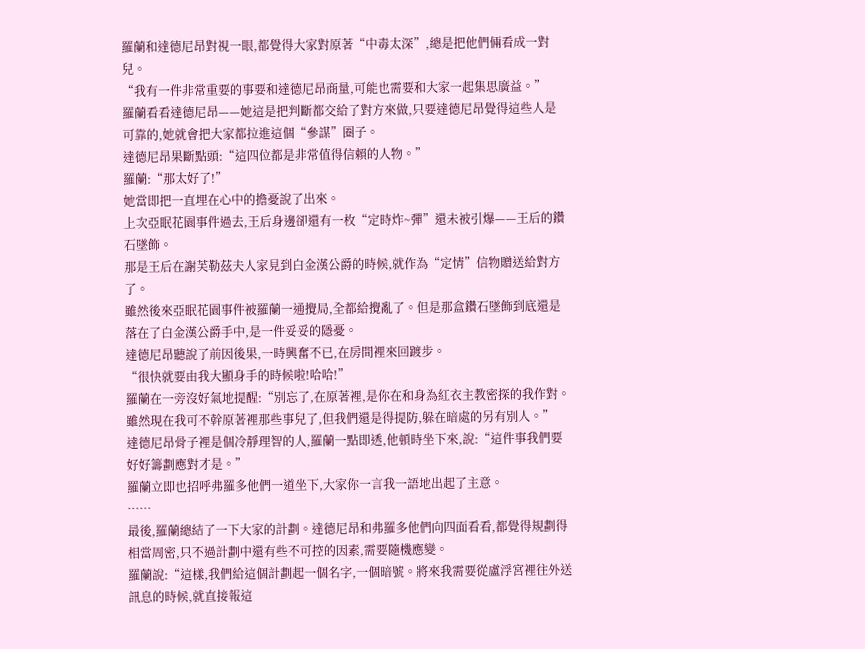羅蘭和達德尼昂對視一眼,都覺得大家對原著“中毒太深”,總是把他們倆看成一對兒。
“我有一件非常重要的事要和達德尼昂商量,可能也需要和大家一起集思廣益。”
羅蘭看看達德尼昂——她這是把判斷都交給了對方來做,只要達德尼昂覺得這些人是可靠的,她就會把大家都拉進這個“參謀”圈子。
達德尼昂果斷點頭:“這四位都是非常值得信賴的人物。”
羅蘭:“那太好了!”
她當即把一直埋在心中的擔憂說了出來。
上次亞眠花園事件過去,王后身邊卻還有一枚“定時炸~彈”還未被引爆——王后的鑽石墜飾。
那是王后在謝芙勒茲夫人家見到白金漢公爵的時候,就作為“定情”信物贈送給對方了。
雖然後來亞眠花園事件被羅蘭一通攪局,全都給攪亂了。但是那盒鑽石墜飾到底還是落在了白金漢公爵手中,是一件妥妥的隱憂。
達德尼昂聽說了前因後果,一時興奮不已,在房間裡來回踱步。
“很快就要由我大顯身手的時候啦!哈哈!”
羅蘭在一旁沒好氣地提醒:“別忘了,在原著裡,是你在和身為紅衣主教密探的我作對。雖然現在我可不幹原著裡那些事兒了,但我們還是得提防,躲在暗處的另有別人。”
達德尼昂骨子裡是個冷靜理智的人,羅蘭一點即透,他頓時坐下來,說:“這件事我們要好好籌劃應對才是。”
羅蘭立即也招呼弗羅多他們一道坐下,大家你一言我一語地出起了主意。
……
最後,羅蘭總結了一下大家的計劃。達德尼昂和弗羅多他們向四面看看,都覺得規劃得相當周密,只不過計劃中還有些不可控的因素,需要隨機應變。
羅蘭說:“這樣,我們給這個計劃起一個名字,一個暗號。將來我需要從盧浮宮裡往外送訊息的時候,就直接報這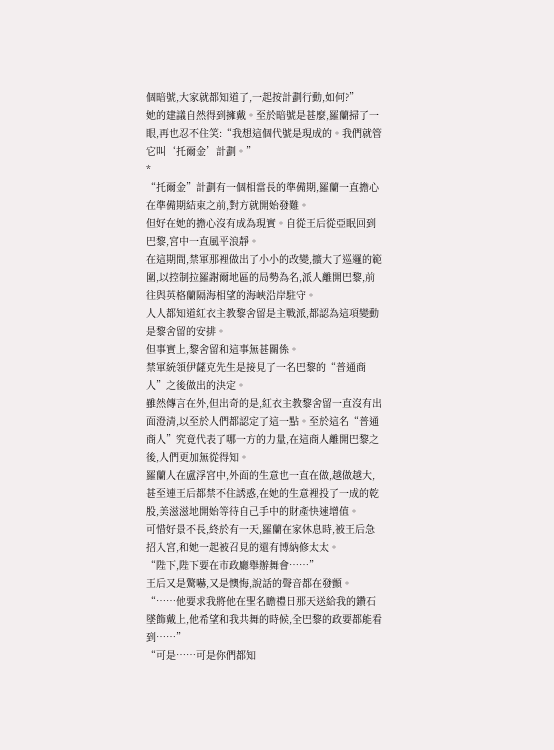個暗號,大家就都知道了,一起按計劃行動,如何?”
她的建議自然得到擁戴。至於暗號是甚麼,羅蘭掃了一眼,再也忍不住笑:“我想這個代號是現成的。我們就管它叫‘托爾金’計劃。”
*
“托爾金”計劃有一個相當長的準備期,羅蘭一直擔心在準備期結束之前,對方就開始發難。
但好在她的擔心沒有成為現實。自從王后從亞眠回到巴黎,宮中一直風平浪靜。
在這期間,禁軍那裡做出了小小的改變,擴大了巡邏的範圍,以控制拉羅謝爾地區的局勢為名,派人離開巴黎,前往與英格蘭隔海相望的海峽沿岸駐守。
人人都知道紅衣主教黎舍留是主戰派,都認為這項變動是黎舍留的安排。
但事實上,黎舍留和這事無甚關係。
禁軍統領伊薩克先生是接見了一名巴黎的“普通商人”之後做出的決定。
雖然傳言在外,但出奇的是,紅衣主教黎舍留一直沒有出面澄清,以至於人們都認定了這一點。至於這名“普通商人”究竟代表了哪一方的力量,在這商人離開巴黎之後,人們更加無從得知。
羅蘭人在盧浮宮中,外面的生意也一直在做,越做越大,甚至連王后都禁不住誘惑,在她的生意裡投了一成的乾股,美滋滋地開始等待自己手中的財產快速增值。
可惜好景不長,終於有一天,羅蘭在家休息時,被王后急招入宮,和她一起被召見的還有博納修太太。
“陛下,陛下要在市政廳舉辦舞會……”
王后又是驚嚇,又是懊悔,說話的聲音都在發顫。
“……他要求我將他在聖名瞻禮日那天送給我的鑽石墜飾戴上,他希望和我共舞的時候,全巴黎的政要都能看到……”
“可是……可是你們都知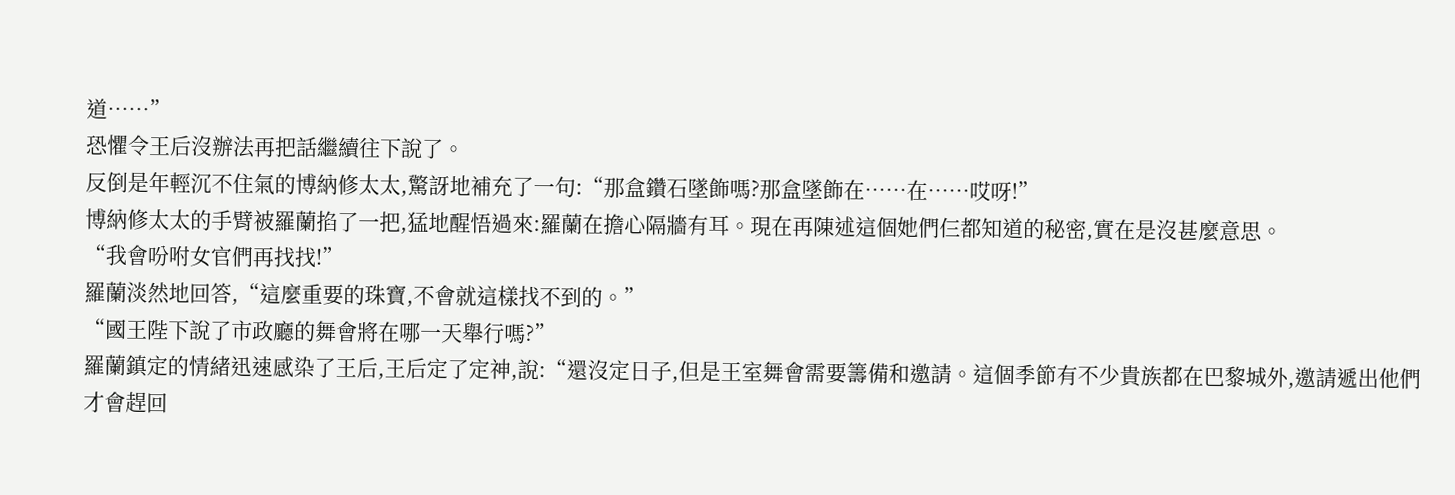道……”
恐懼令王后沒辦法再把話繼續往下說了。
反倒是年輕沉不住氣的博納修太太,驚訝地補充了一句:“那盒鑽石墜飾嗎?那盒墜飾在……在……哎呀!”
博納修太太的手臂被羅蘭掐了一把,猛地醒悟過來:羅蘭在擔心隔牆有耳。現在再陳述這個她們仨都知道的秘密,實在是沒甚麼意思。
“我會吩咐女官們再找找!”
羅蘭淡然地回答,“這麼重要的珠寶,不會就這樣找不到的。”
“國王陛下說了市政廳的舞會將在哪一天舉行嗎?”
羅蘭鎮定的情緒迅速感染了王后,王后定了定神,說:“還沒定日子,但是王室舞會需要籌備和邀請。這個季節有不少貴族都在巴黎城外,邀請遞出他們才會趕回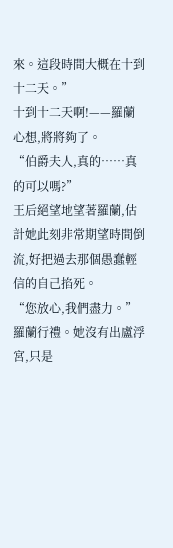來。這段時間大概在十到十二天。”
十到十二天啊!——羅蘭心想,將將夠了。
“伯爵夫人,真的……真的可以嗎?”
王后絕望地望著羅蘭,估計她此刻非常期望時間倒流,好把過去那個愚蠢輕信的自己掐死。
“您放心,我們盡力。”
羅蘭行禮。她沒有出盧浮宮,只是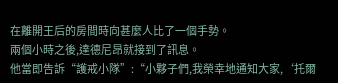在離開王后的房間時向甚麼人比了一個手勢。
兩個小時之後,達德尼昂就接到了訊息。
他當即告訴“護戒小隊”:“小夥子們,我榮幸地通知大家,‘托爾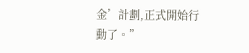金’計劃,正式開始行動了。”